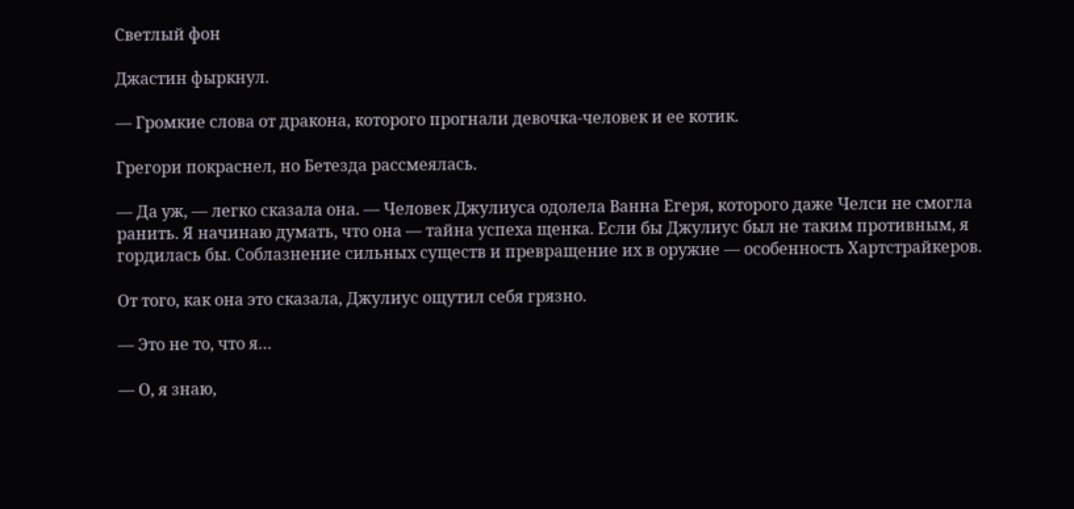Светлый фон

Джастин фыркнул.

— Громкие слова от дракона, которого прогнали девочка-человек и ее котик.

Грегори покраснел, но Бетезда рассмеялась.

— Да уж, — легко сказала она. — Человек Джулиуса одолела Ванна Егеря, которого даже Челси не смогла ранить. Я начинаю думать, что она — тайна успеха щенка. Если бы Джулиус был не таким противным, я гордилась бы. Соблазнение сильных существ и превращение их в оружие — особенность Хартстрайкеров.

От того, как она это сказала, Джулиус ощутил себя грязно.

— Это не то, что я…

— О, я знаю,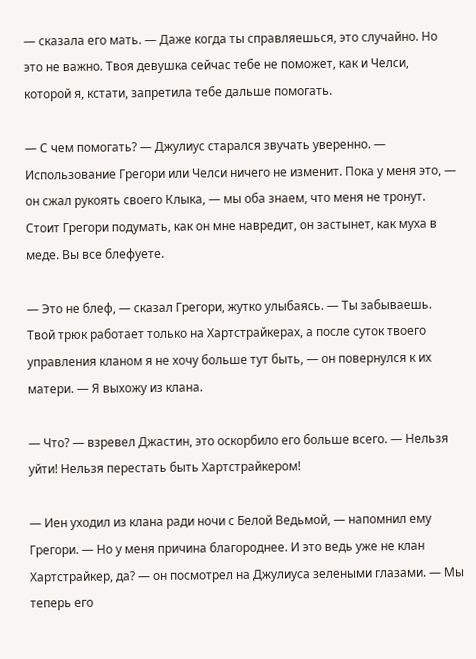— сказала его мать. — Даже когда ты справляешься, это случайно. Но это не важно. Твоя девушка сейчас тебе не поможет, как и Челси, которой я, кстати, запретила тебе дальше помогать.

— С чем помогать? — Джулиус старался звучать уверенно. — Использование Грегори или Челси ничего не изменит. Пока у меня это, — он сжал рукоять своего Клыка, — мы оба знаем, что меня не тронут. Стоит Грегори подумать, как он мне навредит, он застынет, как муха в меде. Вы все блефуете.

— Это не блеф, — сказал Грегори, жутко улыбаясь. — Ты забываешь. Твой трюк работает только на Хартстрайкерах, а после суток твоего управления кланом я не хочу больше тут быть, — он повернулся к их матери. — Я выхожу из клана.

— Что? — взревел Джастин, это оскорбило его больше всего. — Нельзя уйти! Нельзя перестать быть Хартстрайкером!

— Иен уходил из клана ради ночи с Белой Ведьмой, — напомнил ему Грегори. — Но у меня причина благороднее. И это ведь уже не клан Хартстрайкер, да? — он посмотрел на Джулиуса зелеными глазами. — Мы теперь его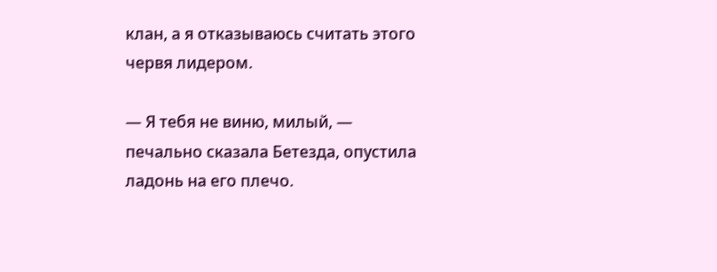клан, а я отказываюсь считать этого червя лидером.

— Я тебя не виню, милый, — печально сказала Бетезда, опустила ладонь на его плечо.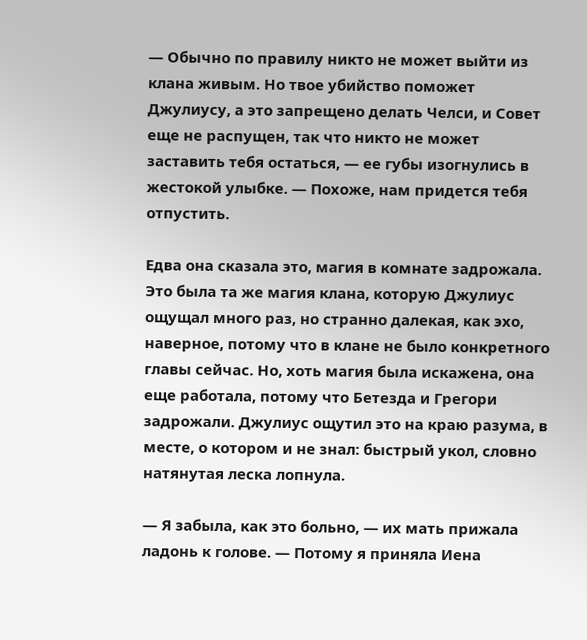— Обычно по правилу никто не может выйти из клана живым. Но твое убийство поможет Джулиусу, а это запрещено делать Челси, и Совет еще не распущен, так что никто не может заставить тебя остаться, — ее губы изогнулись в жестокой улыбке. — Похоже, нам придется тебя отпустить.

Едва она сказала это, магия в комнате задрожала. Это была та же магия клана, которую Джулиус ощущал много раз, но странно далекая, как эхо, наверное, потому что в клане не было конкретного главы сейчас. Но, хоть магия была искажена, она еще работала, потому что Бетезда и Грегори задрожали. Джулиус ощутил это на краю разума, в месте, о котором и не знал: быстрый укол, словно натянутая леска лопнула.

— Я забыла, как это больно, — их мать прижала ладонь к голове. — Потому я приняла Иена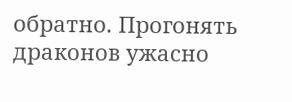обратно. Прогонять драконов ужасно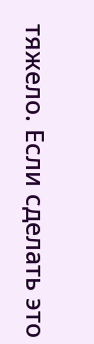тяжело. Если сделать это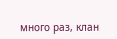много раз, клан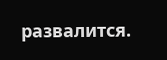развалится.